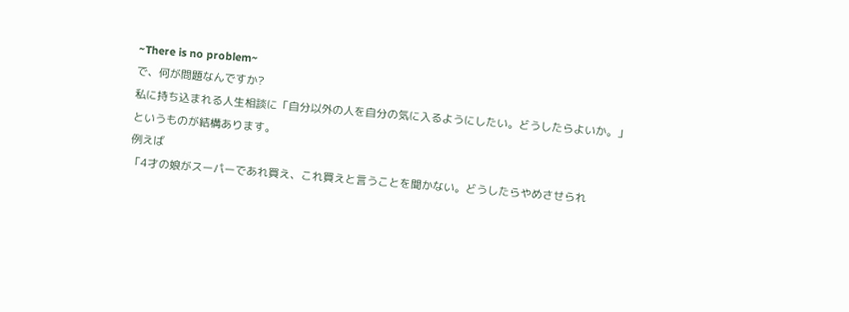~There is no problem~
で、何が問題なんですか?
私に持ち込まれる人生相談に「自分以外の人を自分の気に入るようにしたい。どうしたらよいか。」
というものが結構あります。
例えば
「4才の娘がスーパーであれ買え、これ買えと言うことを聞かない。どうしたらやめさせられ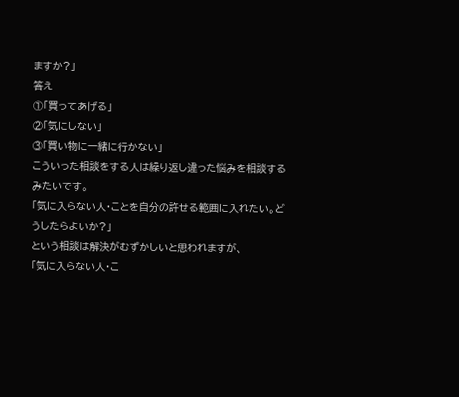ますか?」
答え
①「買ってあげる」
②「気にしない」
③「買い物に一緒に行かない」
こういった相談をする人は繰り返し違った悩みを相談するみたいです。
「気に入らない人・ことを自分の許せる範囲に入れたい。どうしたらよいか?」
という相談は解決がむずかしいと思われますが、
「気に入らない人・こ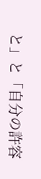と」と「自分の許容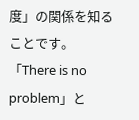度」の関係を知ることです。
「There is no problem」と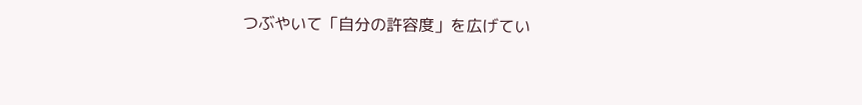つぶやいて「自分の許容度」を広げてい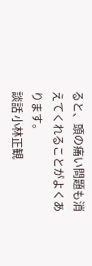ると、頭の痛い問題も消えてくれることがよくあります。
談話 小林正観